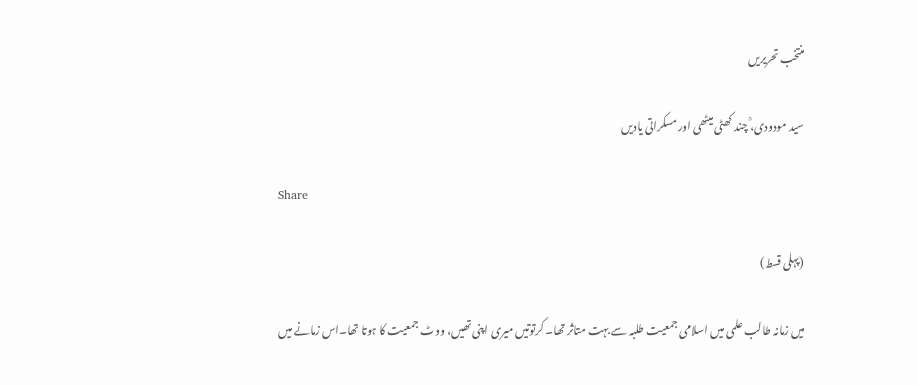منتخب تحریریں

سید مودودی،ؒ چند کھٹی میٹھی اور مسکراتی یادیں

Share

(پہلی قسط)

میں زمانہ طالب علمی میں اسلامی جمعیت طلبہ سے بہت متاثر تھا۔ کرتوتیں میری اپنی تھیں، ووٹ جمعیت کا ہوتا تھا۔اس زمانے میں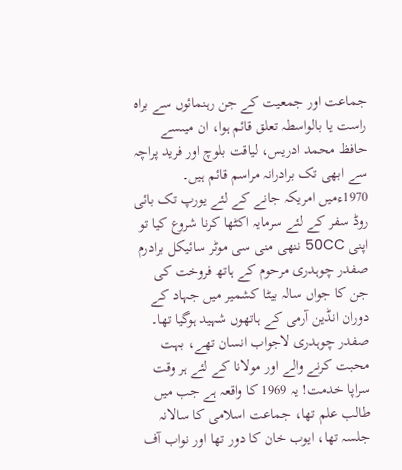جماعت اور جمعیت کے جن رہنمائوں سے براہ راست یا بالواسطہ تعلق قائم ہوا، ان میںسے حافظ محمد ادریس، لیاقت بلوچ اور فرید پراچہ سے ابھی تک برادرانہ مراسم قائم ہیں۔ 1970ءمیں امریکہ جانے کے لئے یورپ تک بائی روڈ سفر کے لئے سرمایہ اکٹھا کرنا شروع کیا تو اپنی 50CC ننھی منی سی موٹر سائیکل برادرم صفدر چوہدری مرحوم کے ہاتھ فروخت کی جن کا جواں سالہ بیٹا کشمیر میں جہاد کے دوران انڈین آرمی کے ہاتھوں شہید ہوگیا تھا۔ صفدر چوہدری لاجواب انسان تھے، بہت محبت کرنے والے اور مولانا کے لئے ہر وقت سراپا خدمت! یہ 1969 کا واقعہ ہے جب میں طالب علم تھا، جماعت اسلامی کا سالانہ جلسہ تھا، ایوب خان کا دور تھا اور نواب آف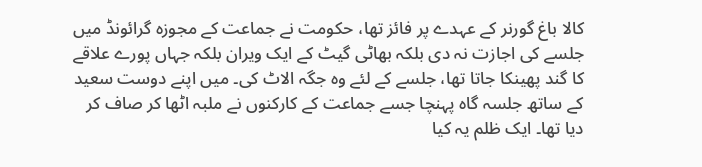کالا باغ گورنر کے عہدے پر فائز تھا، حکومت نے جماعت کے مجوزہ گرائونڈ میں جلسے کی اجازت نہ دی بلکہ بھاٹی گیٹ کے ایک ویران بلکہ جہاں پورے علاقے کا گند پھینکا جاتا تھا، جلسے کے لئے وہ جگہ الاٹ کی۔ میں اپنے دوست سعید کے ساتھ جلسہ گاہ پہنچا جسے جماعت کے کارکنوں نے ملبہ اٹھا کر صاف کر دیا تھا۔ ایک ظلم یہ کیا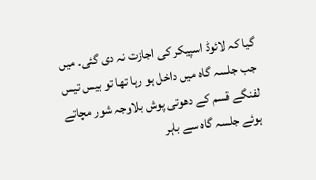گیا کہ لائوڈ اسپیکر کی اجازت نہ دی گئی۔ میں جب جلسہ گاہ میں داخل ہو رہا تھا تو بیس تیس لفنگے قسم کے دھوتی پوش بلاوجہ شور مچاتے ہوئے جلسہ گاہ سے باہر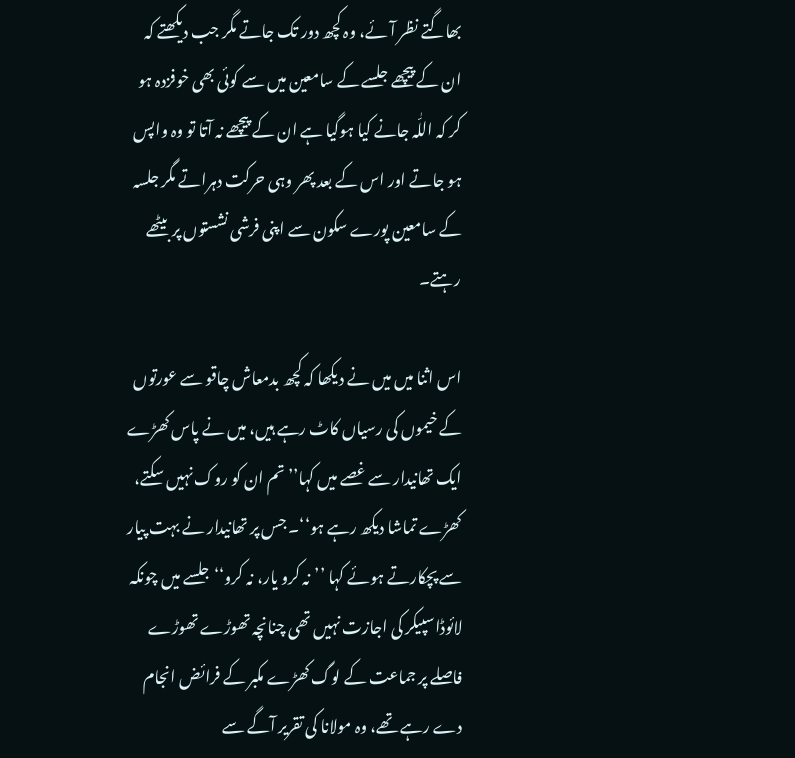بھاگتے نظر آئے، وہ کچھ دور تک جاتے مگر جب دیکھتے کہ ان کے پیچھے جلسے کے سامعین میں سے کوئی بھی خوفزدہ ہو کر کہ اللّٰہ جانے کیا ہوگیا ہے ان کے پیچھے نہ آتا تو وہ واپس ہو جاتے اور اس کے بعد پھر وہی حرکت دہراتے مگر جلسہ کے سامعین پورے سکون سے اپنی فرشی نشستوں پر بیٹھے رہتے۔

اس اثنا میں میں نے دیکھا کہ کچھ بدمعاش چاقو سے عورتوں کے خیموں کی رسیاں کاٹ رہے ہیں، میں نے پاس کھڑے ایک تھانیدار سے غصے میں کہا’’ تم ان کو روک نہیں سکتے، کھڑے تماشا دیکھ رہے ہو‘‘۔ جس پر تھانیدار نے بہت پیار سے پچکارتے ہوئے کہا ’’نہ کرو یار، نہ کرو‘‘ جلسے میں چونکہ لائوڈاسپیکر کی اجازت نہیں تھی چنانچہ تھوڑے تھوڑے فاصلے پر جماعت کے لوگ کھڑے مکبر کے فرائض انجام دے رہے تھے، وہ مولانا کی تقریر آگے سے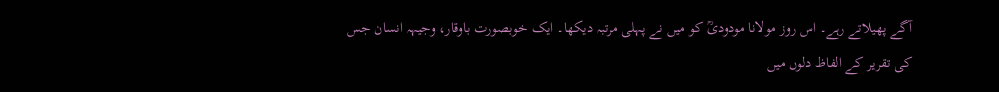آگے پھیلاتے رہے۔ اس روز مولانا مودودیؒ کو میں نے پہلی مرتبہ دیکھا۔ ایک خوبصورت باوقار، وجیہہ انسان جس کی تقریر کے الفاظ دلوں میں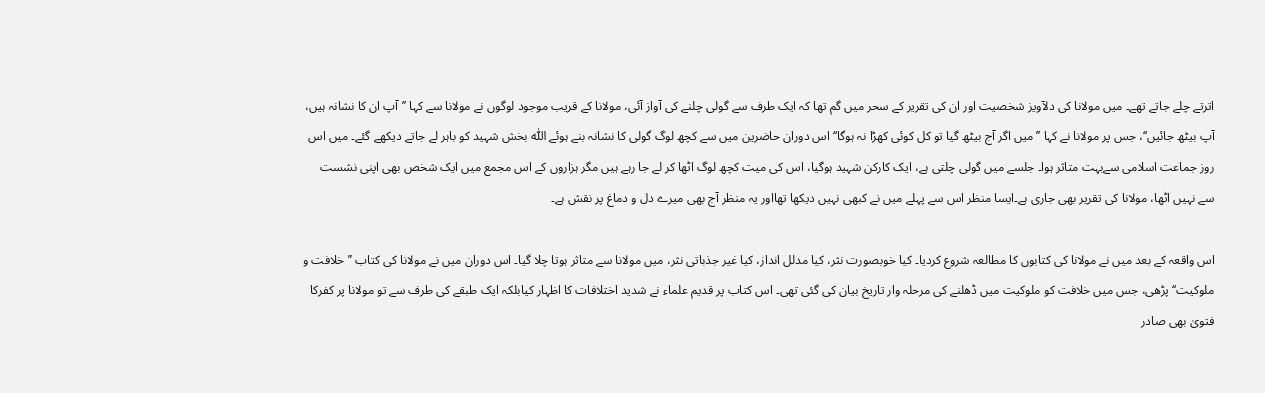اترتے چلے جاتے تھے۔ میں مولانا کی دلآویز شخصیت اور ان کی تقریر کے سحر میں گم تھا کہ ایک طرف سے گولی چلنے کی آواز آئی، مولانا کے قریب موجود لوگوں نے مولانا سے کہا ’’آپ ان کا نشانہ ہیں، آپ بیٹھ جائیں‘‘، جس پر مولانا نے کہا ’’میں اگر آج بیٹھ گیا تو کل کوئی کھڑا نہ ہوگا‘‘ اس دوران حاضرین میں سے کچھ لوگ گولی کا نشانہ بنے ہوئے اللّٰہ بخش شہید کو باہر لے جاتے دیکھے گئے۔ میں اس روز جماعت اسلامی سےبہت متاثر ہوا۔ جلسے میں گولی چلتی ہے، ایک کارکن شہید ہوگیا، اس کی میت کچھ لوگ اٹھا کر لے جا رہے ہیں مگر ہزاروں کے اس مجمع میں ایک شخص بھی اپنی نشست سے نہیں اٹھا، مولانا کی تقریر بھی جاری ہے۔ایسا منظر اس سے پہلے میں نے کبھی نہیں دیکھا تھااور یہ منظر آج بھی میرے دل و دماغ پر نقش ہے۔

اس واقعہ کے بعد میں نے مولانا کی کتابوں کا مطالعہ شروع کردیا۔ کیا خوبصورت نثر، کیا مدلل انداز، کیا غیر جذباتی نثر، میں مولانا سے متاثر ہوتا چلا گیا۔ اس دوران میں نے مولانا کی کتاب ’’خلافت و ملوکیت‘‘ پڑھی، جس میں خلافت کو ملوکیت میں ڈھلنے کی مرحلہ وار تاریخ بیان کی گئی تھی۔ اس کتاب پر قدیم علماء نے شدید اختلافات کا اظہار کیابلکہ ایک طبقے کی طرف سے تو مولانا پر کفرکا فتویٰ بھی صادر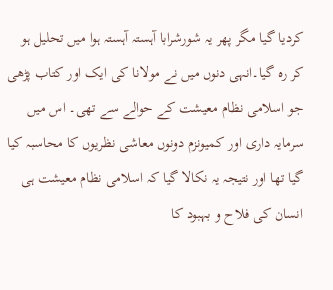کردیا گیا مگر پھر یہ شورشرابا آہستہ آہستہ ہوا میں تحلیل ہو کر رہ گیا۔انہی دنوں میں نے مولانا کی ایک اور کتاب پڑھی جو اسلامی نظام معیشت کے حوالے سے تھی۔ اس میں سرمایہ داری اور کمیونزم دونوں معاشی نظریوں کا محاسبہ کیا گیا تھا اور نتیجہ یہ نکالا گیا کہ اسلامی نظام معیشت ہی انسان کی فلاح و بہبود کا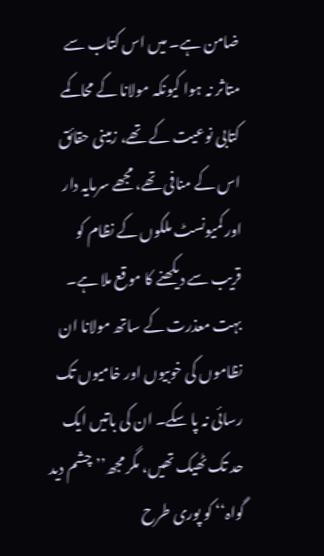ضامن ہے۔ میں اس کتاب سے متاثر نہ ہوا کیونکہ مولانا کے محاکمے کتابی نوعیت کے تھے، زمینی حقائق اس کے منافی تھے، مجھے سرمایہ دار اور کمیونسٹ ملکوں کے نظام کو قریب سے دیکھنے کا موقع ملا ہے۔ بہت معذرت کے ساتھ مولانا ان نظاموں کی خوبیوں اور خامیوں تک رسائی نہ پا سکے۔ ان کی باتیں ایک حد تک ٹھیک تھیں، مگر مجھ’’چشم دید گواہ‘‘ کو پوری طرح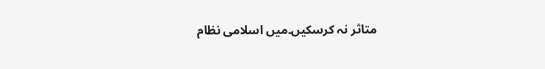متاثر نہ کرسکیں۔میں اسلامی نظام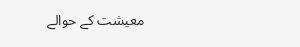معیشت کے حوالے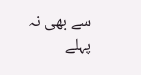سے بھی نہ پہلے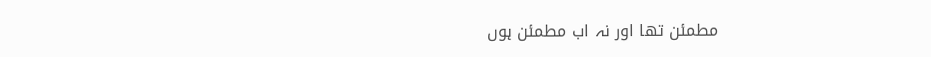مطمئن تھا اور نہ اب مطمئن ہوں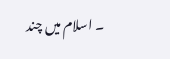۔ اسلام میں چند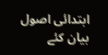ابتدائی اصول بیان کئے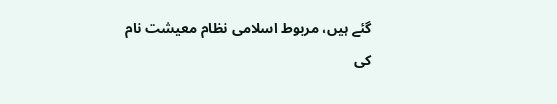گئے ہیں، مربوط اسلامی نظام معیشت نام کی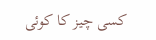کسی چیز کا کوئی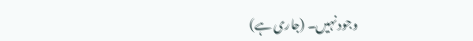وجود نہیں۔ (جاری ہے)